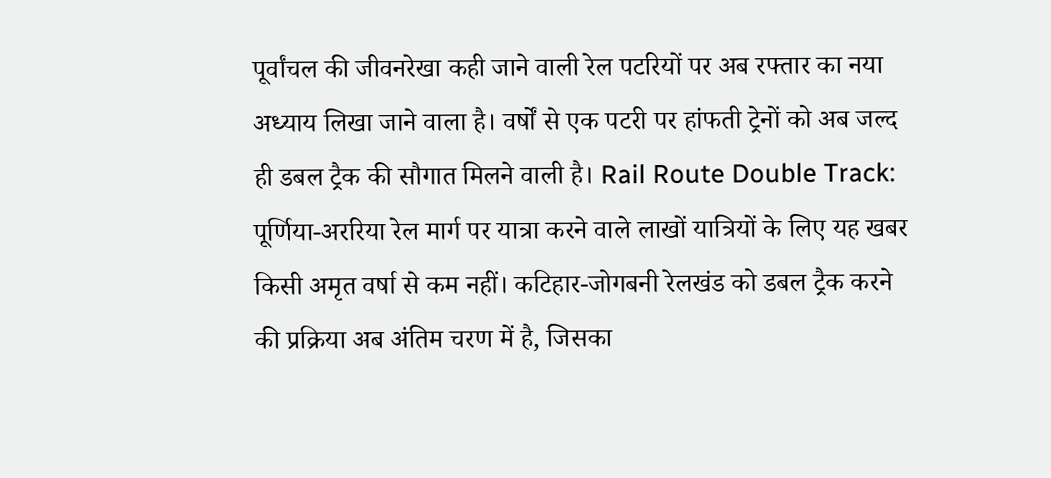पूर्वांचल की जीवनरेखा कही जाने वाली रेल पटरियों पर अब रफ्तार का नया अध्याय लिखा जाने वाला है। वर्षों से एक पटरी पर हांफती ट्रेनों को अब जल्द ही डबल ट्रैक की सौगात मिलने वाली है। Rail Route Double Track: पूर्णिया-अररिया रेल मार्ग पर यात्रा करने वाले लाखों यात्रियों के लिए यह खबर किसी अमृत वर्षा से कम नहीं। कटिहार-जोगबनी रेलखंड को डबल ट्रैक करने की प्रक्रिया अब अंतिम चरण में है, जिसका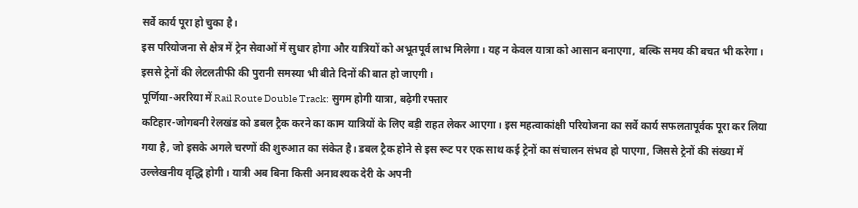सर्वे कार्य पूरा हो चुका है।
इस परियोजना से क्षेत्र में ट्रेन सेवाओं में सुधार होगा और यात्रियों को अभूतपूर्व लाभ मिलेगा। यह न केवल यात्रा को आसान बनाएगा, बल्कि समय की बचत भी करेगा। इससे ट्रेनों की लेटलतीफी की पुरानी समस्या भी बीते दिनों की बात हो जाएगी।
पूर्णिया-अररिया में Rail Route Double Track: सुगम होगी यात्रा, बढ़ेगी रफ्तार
कटिहार-जोगबनी रेलखंड को डबल ट्रैक करने का काम यात्रियों के लिए बड़ी राहत लेकर आएगा। इस महत्वाकांक्षी परियोजना का सर्वे कार्य सफलतापूर्वक पूरा कर लिया गया है, जो इसके अगले चरणों की शुरुआत का संकेत है। डबल ट्रैक होने से इस रूट पर एक साथ कई ट्रेनों का संचालन संभव हो पाएगा, जिससे ट्रेनों की संख्या में उल्लेखनीय वृद्धि होगी। यात्री अब बिना किसी अनावश्यक देरी के अपनी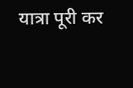यात्रा पूरी कर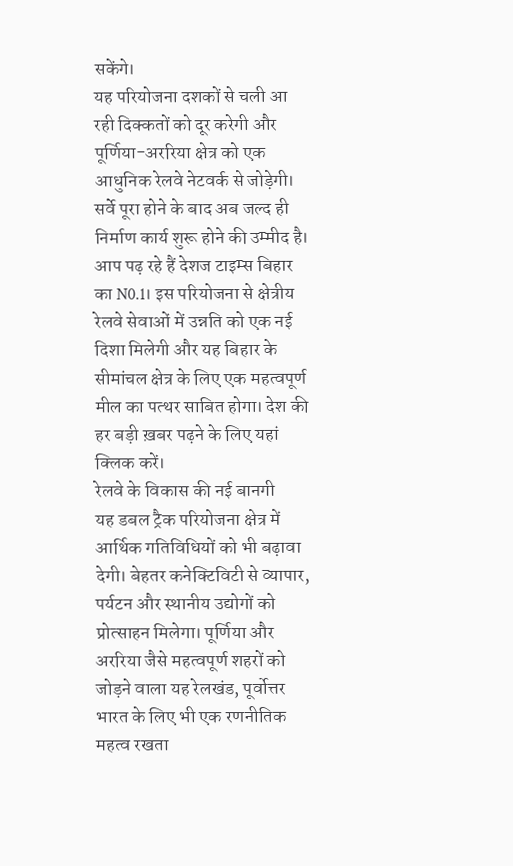सकेंगे।
यह परियोजना दशकों से चली आ रही दिक्कतों को दूर करेगी और पूर्णिया-अररिया क्षेत्र को एक आधुनिक रेलवे नेटवर्क से जोड़ेगी। सर्वे पूरा होने के बाद अब जल्द ही निर्माण कार्य शुरू होने की उम्मीद है। आप पढ़ रहे हैं देशज टाइम्स बिहार का N0.1। इस परियोजना से क्षेत्रीय रेलवे सेवाओं में उन्नति को एक नई दिशा मिलेगी और यह बिहार के सीमांचल क्षेत्र के लिए एक महत्वपूर्ण मील का पत्थर साबित होगा। देश की हर बड़ी ख़बर पढ़ने के लिए यहां क्लिक करें।
रेलवे के विकास की नई बानगी
यह डबल ट्रैक परियोजना क्षेत्र में आर्थिक गतिविधियों को भी बढ़ावा देगी। बेहतर कनेक्टिविटी से व्यापार, पर्यटन और स्थानीय उद्योगों को प्रोत्साहन मिलेगा। पूर्णिया और अररिया जैसे महत्वपूर्ण शहरों को जोड़ने वाला यह रेलखंड, पूर्वोत्तर भारत के लिए भी एक रणनीतिक महत्व रखता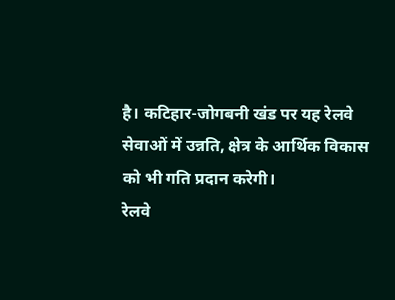है। कटिहार-जोगबनी खंड पर यह रेलवे सेवाओं में उन्नति, क्षेत्र के आर्थिक विकास को भी गति प्रदान करेगी।
रेलवे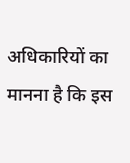अधिकारियों का मानना है कि इस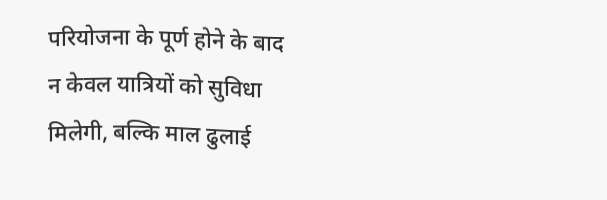परियोजना के पूर्ण होने के बाद न केवल यात्रियों को सुविधा मिलेगी, बल्कि माल ढुलाई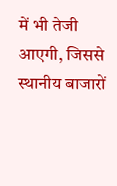में भी तेजी आएगी, जिससे स्थानीय बाजारों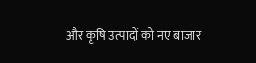और कृषि उत्पादों को नए बाजार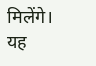मिलेंगे। यह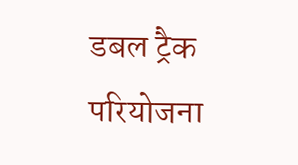डबल ट्रैक परियोजना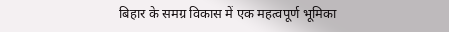बिहार के समग्र विकास में एक महत्वपूर्ण भूमिका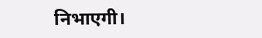निभाएगी।